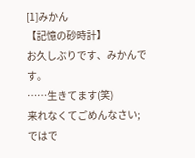[1]みかん
【記憶の砂時計】
お久しぶりです、みかんです。
……生きてます(笑)
来れなくてごめんなさい;
ではで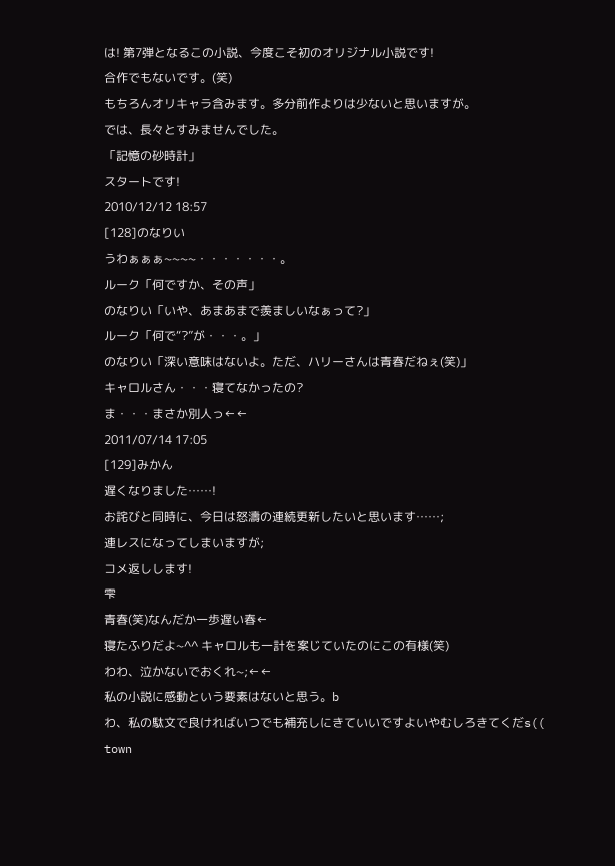は! 第7弾となるこの小説、今度こそ初のオリジナル小説です!
合作でもないです。(笑)
もちろんオリキャラ含みます。多分前作よりは少ないと思いますが。
では、長々とすみませんでした。
「記憶の砂時計」
スタートです!
2010/12/12 18:57
[128]のなりい
うわぁぁぁ~~~~・・・・・・・。
ルーク「何ですか、その声」
のなりい「いや、あまあまで羨ましいなぁって?」
ルーク「何で“?”が・・・。」
のなりい「深い意味はないよ。ただ、ハリーさんは青春だねぇ(笑)」
キャロルさん・・・寝てなかったの?
ま・・・まさか別人っ←←
2011/07/14 17:05
[129]みかん
遅くなりました……!
お詫びと同時に、今日は怒濤の連続更新したいと思います……;
連レスになってしまいますが;
コメ返しします!
雫
青春(笑)なんだか一歩遅い春←
寝たふりだよ~^^ キャロルも一計を案じていたのにこの有様(笑)
わわ、泣かないでおくれ~;←←
私の小説に感動という要素はないと思う。b
わ、私の駄文で良ければいつでも補充しにきていいですよいやむしろきてくだs((
town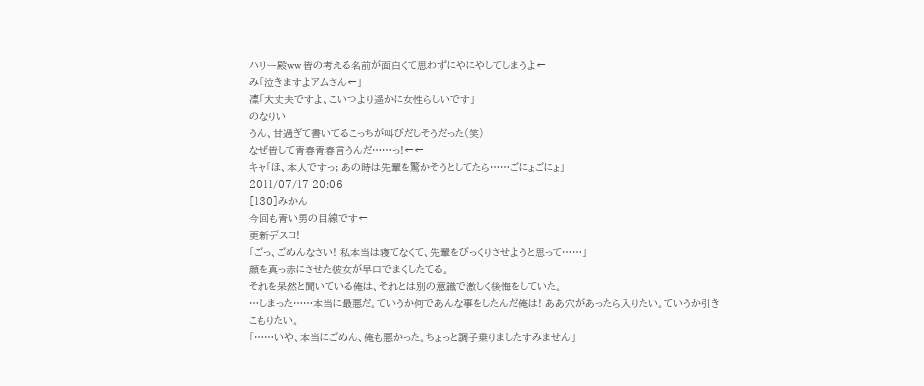ハリー殿ww 皆の考える名前が面白くて思わずにやにやしてしまうよ←
み「泣きますよアムさん←」
凜「大丈夫ですよ、こいつより遥かに女性らしいです」
のなりい
うん、甘過ぎて書いてるこっちが叫びだしそうだった(笑)
なぜ皆して青春青春言うんだ……っ!←←
キャ「ほ、本人ですっ; あの時は先輩を驚かそうとしてたら……ごにょごにょ」
2011/07/17 20:06
[130]みかん
今回も青い男の目線です←
更新デスコ!
「ごっ、ごめんなさい! 私本当は寝てなくて、先輩をびっくりさせようと思って……」
顔を真っ赤にさせた彼女が早口でまくしたてる。
それを呆然と聞いている俺は、それとは別の意識で激しく後悔をしていた。
…しまった……本当に最悪だ。ていうか何であんな事をしたんだ俺は! ああ穴があったら入りたい。ていうか引きこもりたい。
「……いや、本当にごめん、俺も悪かった。ちょっと調子乗りましたすみません」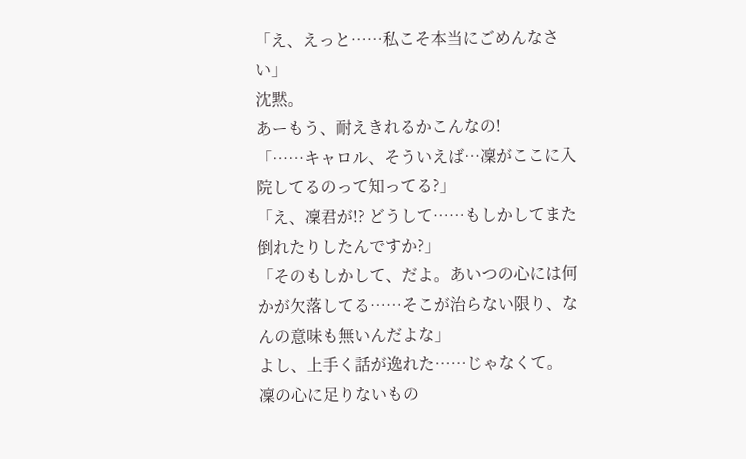「え、えっと……私こそ本当にごめんなさい」
沈黙。
あーもう、耐えきれるかこんなの!
「……キャロル、そういえば…凜がここに入院してるのって知ってる?」
「え、凜君が!? どうして……もしかしてまた倒れたりしたんですか?」
「そのもしかして、だよ。あいつの心には何かが欠落してる……そこが治らない限り、なんの意味も無いんだよな」
よし、上手く話が逸れた……じゃなくて。
凜の心に足りないもの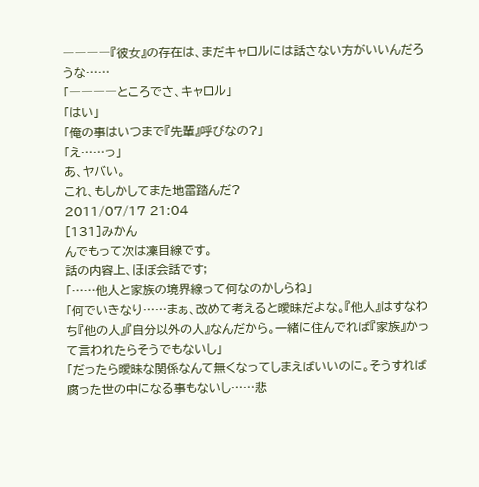――――『彼女』の存在は、まだキャロルには話さない方がいいんだろうな……
「――――ところでさ、キャロル」
「はい」
「俺の事はいつまで『先輩』呼びなの?」
「え……っ」
あ、ヤバい。
これ、もしかしてまた地雷踏んだ?
2011/07/17 21:04
[131]みかん
んでもって次は凜目線です。
話の内容上、ほぼ会話です;
「……他人と家族の境界線って何なのかしらね」
「何でいきなり……まぁ、改めて考えると曖昧だよな。『他人』はすなわち『他の人』『自分以外の人』なんだから。一緒に住んでれば『家族』かって言われたらそうでもないし」
「だったら曖昧な関係なんて無くなってしまえばいいのに。そうすれば腐った世の中になる事もないし……悲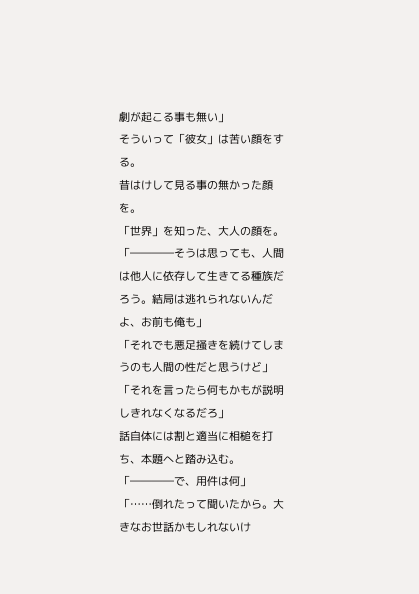劇が起こる事も無い」
そういって「彼女」は苦い顔をする。
昔はけして見る事の無かった顔を。
「世界」を知った、大人の顔を。
「――――そうは思っても、人間は他人に依存して生きてる種族だろう。結局は逃れられないんだよ、お前も俺も」
「それでも悪足掻きを続けてしまうのも人間の性だと思うけど」
「それを言ったら何もかもが説明しきれなくなるだろ」
話自体には割と適当に相槌を打ち、本題へと踏み込む。
「――――で、用件は何」
「……倒れたって聞いたから。大きなお世話かもしれないけ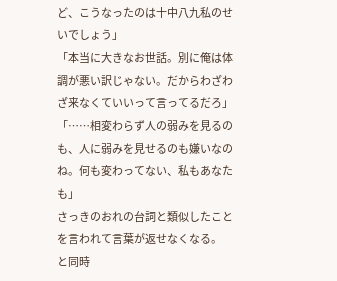ど、こうなったのは十中八九私のせいでしょう」
「本当に大きなお世話。別に俺は体調が悪い訳じゃない。だからわざわざ来なくていいって言ってるだろ」
「……相変わらず人の弱みを見るのも、人に弱みを見せるのも嫌いなのね。何も変わってない、私もあなたも」
さっきのおれの台詞と類似したことを言われて言葉が返せなくなる。
と同時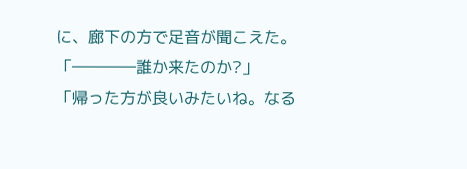に、廊下の方で足音が聞こえた。
「――――誰か来たのか?」
「帰った方が良いみたいね。なる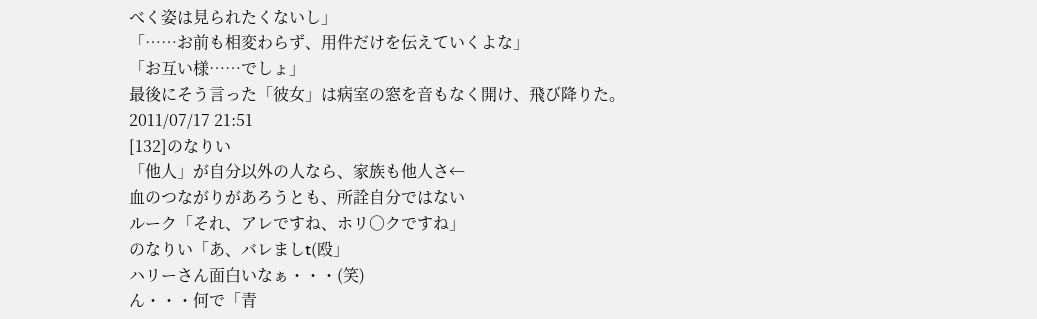べく姿は見られたくないし」
「……お前も相変わらず、用件だけを伝えていくよな」
「お互い様……でしょ」
最後にそう言った「彼女」は病室の窓を音もなく開け、飛び降りた。
2011/07/17 21:51
[132]のなりい
「他人」が自分以外の人なら、家族も他人さ←
血のつながりがあろうとも、所詮自分ではない
ルーク「それ、アレですね、ホリ○クですね」
のなりい「あ、バレましt(殴」
ハリーさん面白いなぁ・・・(笑)
ん・・・何で「青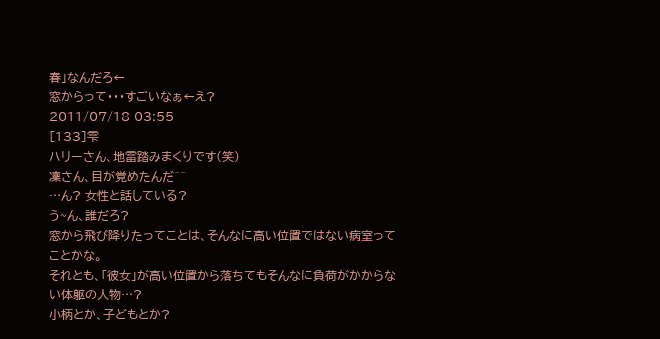春」なんだろ←
窓からって・・・すごいなぁ←え?
2011/07/18 03:55
[133]雫
ハリーさん、地雷踏みまくりです(笑)
凜さん、目が覚めたんだ^^
…ん? 女性と話している?
う~ん、誰だろ?
窓から飛び降りたってことは、そんなに高い位置ではない病室ってことかな。
それとも、「彼女」が高い位置から落ちてもそんなに負荷がかからない体躯の人物…?
小柄とか、子どもとか?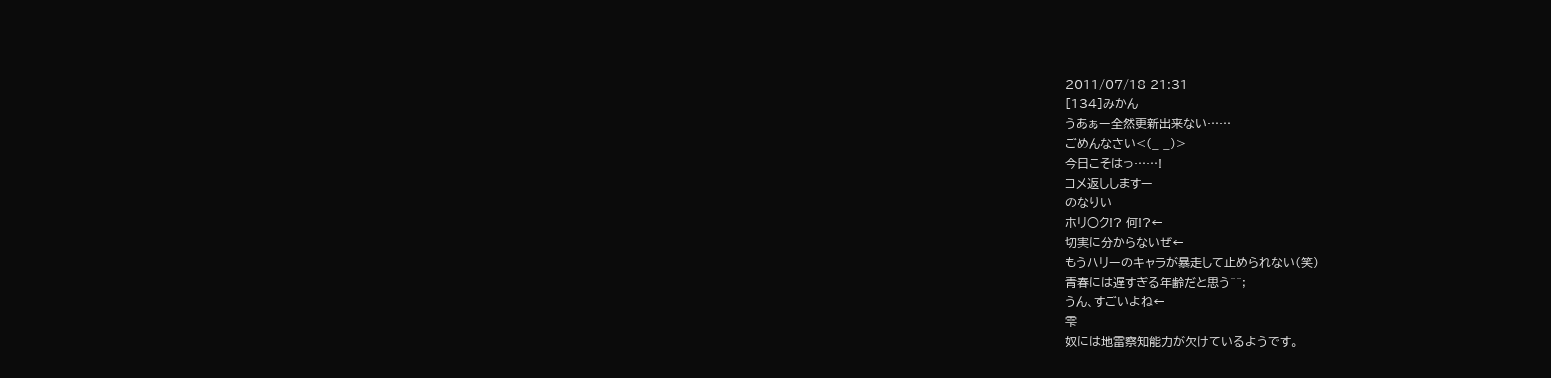2011/07/18 21:31
[134]みかん
うあぁー全然更新出来ない……
ごめんなさい<(_ _)>
今日こそはっ……!
コメ返ししますー
のなりい
ホリ○ク!? 何!?←
切実に分からないぜ←
もうハリーのキャラが暴走して止められない(笑)
青春には遅すぎる年齢だと思う^^;
うん、すごいよね←
雫
奴には地雷察知能力が欠けているようです。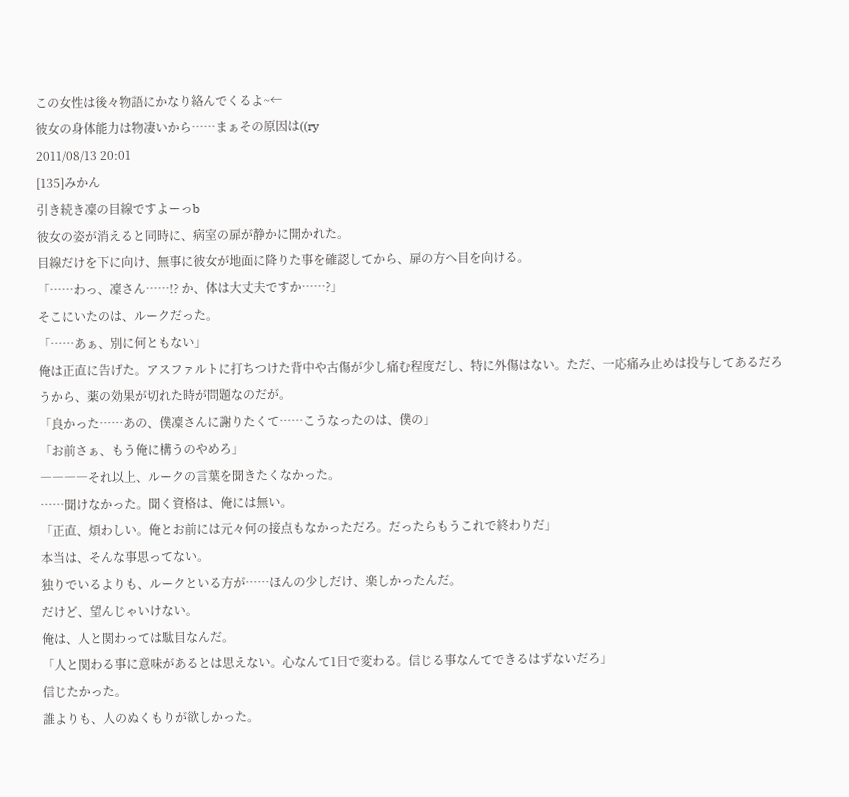この女性は後々物語にかなり絡んでくるよ~←
彼女の身体能力は物凄いから……まぁその原因は((ry
2011/08/13 20:01
[135]みかん
引き続き凜の目線ですよーっb
彼女の姿が消えると同時に、病室の扉が静かに開かれた。
目線だけを下に向け、無事に彼女が地面に降りた事を確認してから、扉の方へ目を向ける。
「……わっ、凜さん……!? か、体は大丈夫ですか……?」
そこにいたのは、ルークだった。
「……あぁ、別に何ともない」
俺は正直に告げた。アスファルトに打ちつけた背中や古傷が少し痛む程度だし、特に外傷はない。ただ、一応痛み止めは投与してあるだろうから、薬の効果が切れた時が問題なのだが。
「良かった……あの、僕凜さんに謝りたくて……こうなったのは、僕の」
「お前さぁ、もう俺に構うのやめろ」
――――それ以上、ルークの言葉を聞きたくなかった。
……聞けなかった。聞く資格は、俺には無い。
「正直、煩わしい。俺とお前には元々何の接点もなかっただろ。だったらもうこれで終わりだ」
本当は、そんな事思ってない。
独りでいるよりも、ルークといる方が……ほんの少しだけ、楽しかったんだ。
だけど、望んじゃいけない。
俺は、人と関わっては駄目なんだ。
「人と関わる事に意味があるとは思えない。心なんて1日で変わる。信じる事なんてできるはずないだろ」
信じたかった。
誰よりも、人のぬくもりが欲しかった。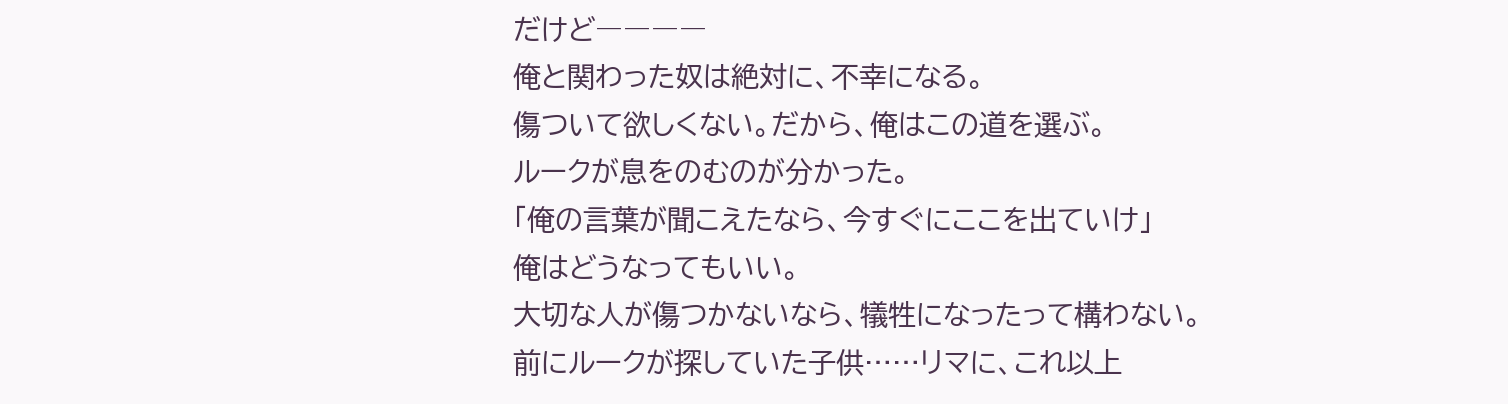だけど――――
俺と関わった奴は絶対に、不幸になる。
傷ついて欲しくない。だから、俺はこの道を選ぶ。
ルークが息をのむのが分かった。
「俺の言葉が聞こえたなら、今すぐにここを出ていけ」
俺はどうなってもいい。
大切な人が傷つかないなら、犠牲になったって構わない。
前にルークが探していた子供……リマに、これ以上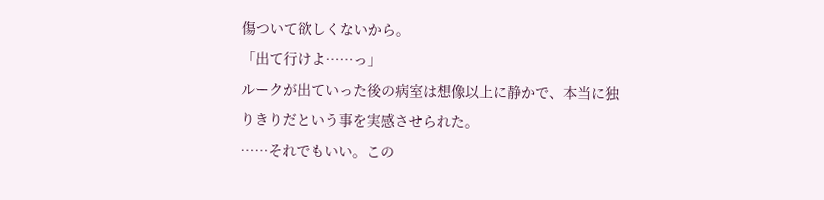傷ついて欲しくないから。
「出て行けよ……っ」
ルークが出ていった後の病室は想像以上に静かで、本当に独りきりだという事を実感させられた。
……それでもいい。この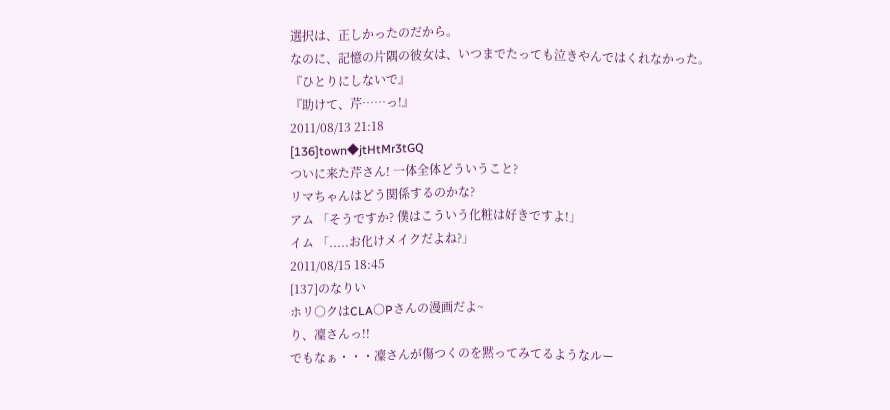選択は、正しかったのだから。
なのに、記憶の片隅の彼女は、いつまでたっても泣きやんではくれなかった。
『ひとりにしないで』
『助けて、芹……っ!』
2011/08/13 21:18
[136]town◆jtHtMr3tGQ
ついに来た芹さん! 一体全体どういうこと?
リマちゃんはどう関係するのかな?
アム 「そうですか? 僕はこういう化粧は好きですよ!」
イム 「.....お化けメイクだよね?」
2011/08/15 18:45
[137]のなりい
ホリ○クはCLA○Pさんの漫画だよ~
り、凜さんっ!!
でもなぁ・・・凜さんが傷つくのを黙ってみてるようなルー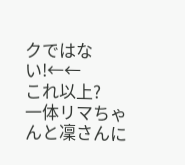クではない!←←
これ以上?
一体リマちゃんと凜さんに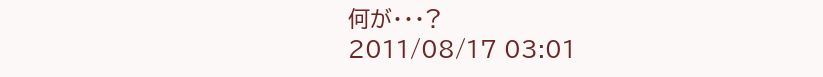何が・・・?
2011/08/17 03:01